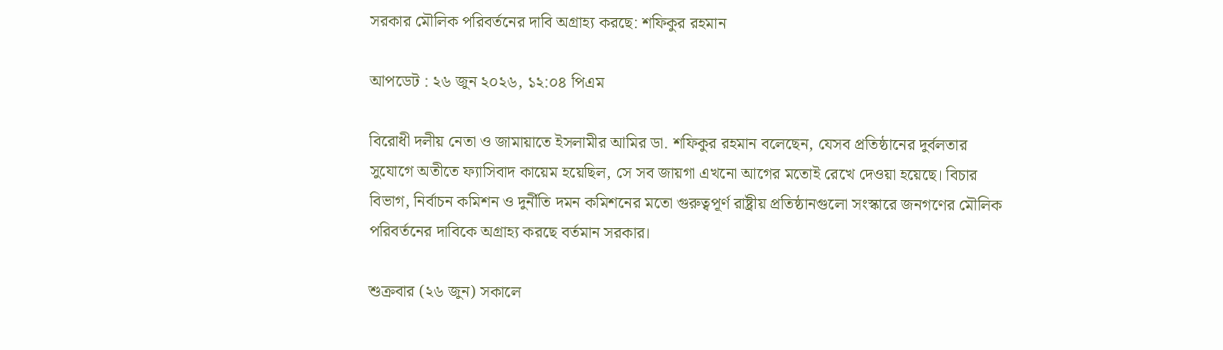সরকার মৌলিক পরিবর্তনের দাবি অগ্রাহ্য করছে: শফিকুর রহমান

আপডেট : ২৬ জুন ২০২৬, ১২:০৪ পিএম

বিরোধী দলীয় নেতা ও জামায়াতে ইসলামীর আমির ডা. শফিকুর রহমান বলেছেন, যেসব প্রতিষ্ঠানের দুর্বলতার সুযোগে অতীতে ফ্যাসিবাদ কায়েম হয়েছিল, সে সব জায়গা এখনো আগের মতোই রেখে দেওয়া হয়েছে। বিচার বিভাগ, নির্বাচন কমিশন ও দুর্নীতি দমন কমিশনের মতো গুরুত্বপূর্ণ রাষ্ট্রীয় প্রতিষ্ঠানগুলো সংস্কারে জনগণের মৌলিক পরিবর্তনের দাবিকে অগ্রাহ্য করছে বর্তমান সরকার।

শুক্রবার (২৬ জুন) সকালে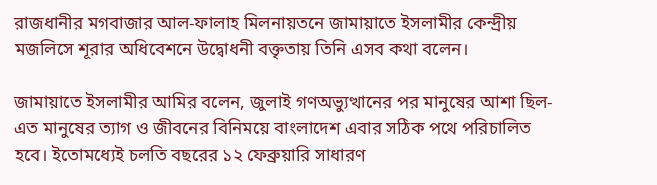রাজধানীর মগবাজার আল-ফালাহ মিলনায়তনে জামায়াতে ইসলামীর কেন্দ্রীয় মজলিসে শূরার অধিবেশনে উদ্বোধনী বক্তৃতায় তিনি এসব কথা বলেন।

জামায়াতে ইসলামীর আমির বলেন, জুলাই গণঅভ্যুত্থানের পর মানুষের আশা ছিল- এত মানুষের ত্যাগ ও জীবনের বিনিময়ে বাংলাদেশ এবার সঠিক পথে পরিচালিত হবে। ইতোমধ্যেই চলতি বছরের ১২ ফেব্রুয়ারি সাধারণ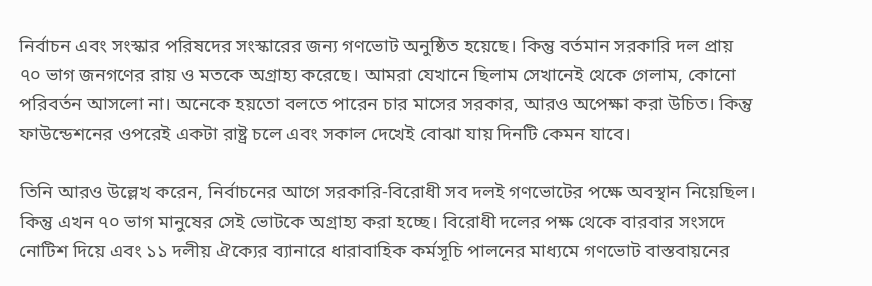নির্বাচন এবং সংস্কার পরিষদের সংস্কারের জন্য গণভোট অনুষ্ঠিত হয়েছে। কিন্তু বর্তমান সরকারি দল প্রায় ৭০ ভাগ জনগণের রায় ও মতকে অগ্রাহ্য করেছে। আমরা যেখানে ছিলাম সেখানেই থেকে গেলাম, কোনো পরিবর্তন আসলো না। অনেকে হয়তো বলতে পারেন চার মাসের সরকার, আরও অপেক্ষা করা উচিত। কিন্তু ফাউন্ডেশনের ওপরেই একটা রাষ্ট্র চলে এবং সকাল দেখেই বোঝা যায় দিনটি কেমন যাবে।

তিনি আরও উল্লেখ করেন, নির্বাচনের আগে সরকারি-বিরোধী সব দলই গণভোটের পক্ষে অবস্থান নিয়েছিল। কিন্তু এখন ৭০ ভাগ মানুষের সেই ভোটকে অগ্রাহ্য করা হচ্ছে। বিরোধী দলের পক্ষ থেকে বারবার সংসদে নোটিশ দিয়ে এবং ১১ দলীয় ঐক্যের ব্যানারে ধারাবাহিক কর্মসূচি পালনের মাধ্যমে গণভোট বাস্তবায়নের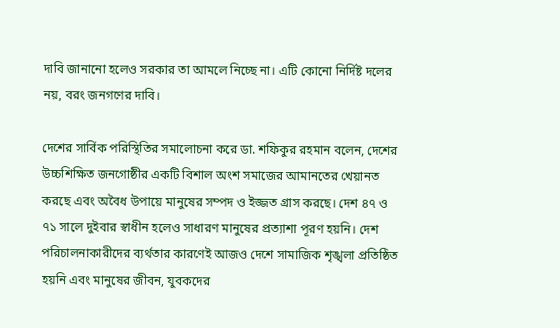দাবি জানানো হলেও সরকার তা আমলে নিচ্ছে না। এটি কোনো নির্দিষ্ট দলের নয়, বরং জনগণের দাবি।

দেশের সার্বিক পরিস্থিতির সমালোচনা করে ডা. শফিকুর রহমান বলেন, দেশের উচ্চশিক্ষিত জনগোষ্ঠীর একটি বিশাল অংশ সমাজের আমানতের খেয়ানত করছে এবং অবৈধ উপায়ে মানুষের সম্পদ ও ইজ্জত গ্রাস করছে। দেশ ৪৭ ও ৭১ সালে দুইবার স্বাধীন হলেও সাধারণ মানুষের প্রত্যাশা পূরণ হয়নি। দেশ পরিচালনাকারীদের ব্যর্থতার কারণেই আজও দেশে সামাজিক শৃঙ্খলা প্রতিষ্ঠিত হয়নি এবং মানুষের জীবন, যুবকদের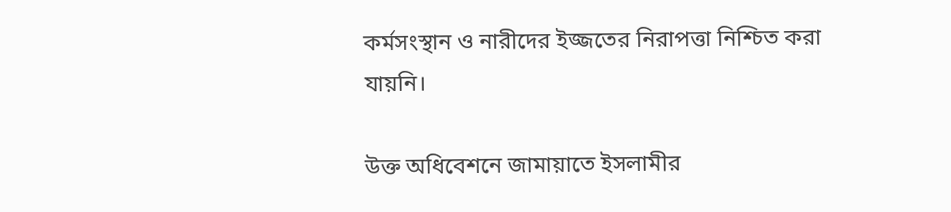কর্মসংস্থান ও নারীদের ইজ্জতের নিরাপত্তা নিশ্চিত করা যায়নি।

উক্ত অধিবেশনে জামায়াতে ইসলামীর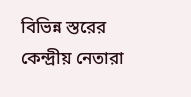বিভিন্ন স্তরের কেন্দ্রীয় নেতারা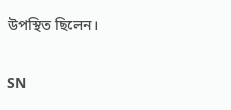উপস্থিত ছিলেন।

SN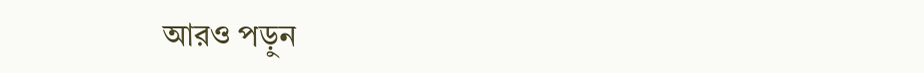আরও পড়ুন